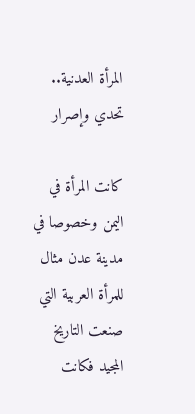المرأة العدنية.. تحدي وإصرار

كانت المرأة في اليمن وخصوصا في مدينة عدن مثال للمرأة العربية التي صنعت التاريخ المجيد فكانت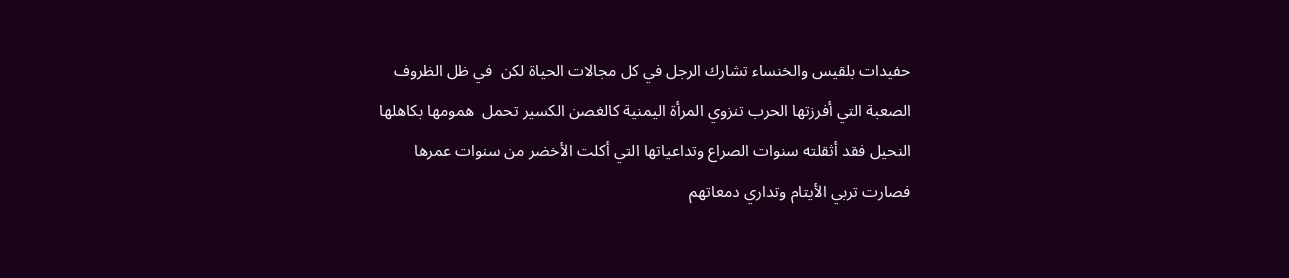حفيدات بلقيس والخنساء تشارك الرجل في كل مجالات الحياة لكن  في ظل الظروف الصعبة التي أفرزتها الحرب تنزوي المرأة اليمنية كالغصن الكسير تحمل  همومها بكاهلها النحيل فقد أثقلته سنوات الصراع وتداعياتها التي أكلت الأخضر من سنوات عمرها  فصارت تربي الأيتام وتداري دمعاتهم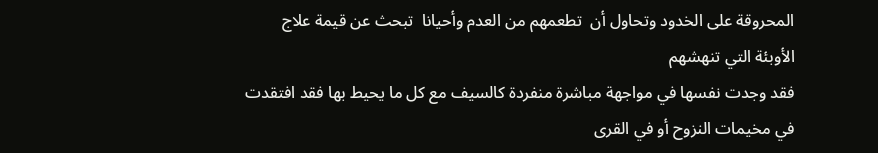المحروقة على الخدود وتحاول أن  تطعمهم من العدم وأحيانا  تبحث عن قيمة علاج الأوبئة التي تنهشهم
فقد وجدت نفسها في مواجهة مباشرة منفردة كالسيف مع كل ما يحيط بها فقد افتقدت في مخيمات النزوح أو في القرى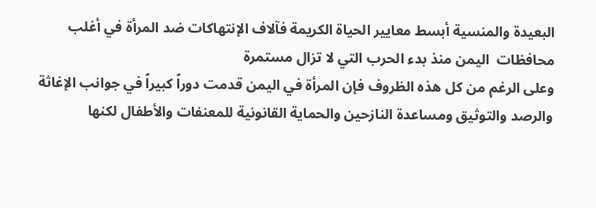البعيدة والمنسية أبسط معايير الحياة الكريمة فآلاف الإنتهاكات ضد المرأة في أغلب محافظات  اليمن منذ بدء الحرب التي لا تزال مستمرة
وعلى الرغم من كل هذه الظروف فإن المرأة في اليمن قدمت دوراً كبيراً في جوانب الإغاثة والرصد والتوثيق ومساعدة النازحين والحماية القانونية للمعنفات والأطفال لكنها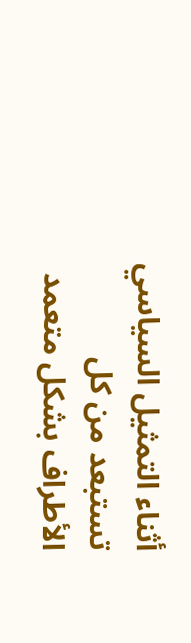أثناء التمثيل السياسي تستبعد من كل الأطراف بشكل متعمد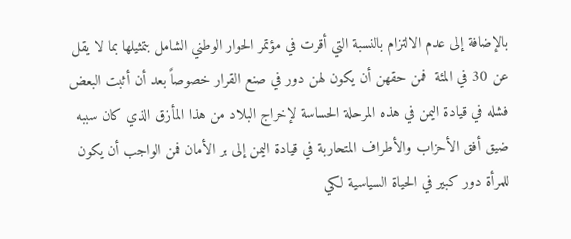بالإضافة إلى عدم الالتزام بالنسبة التي أقرت في مؤتمر الحوار الوطني الشامل بتمثيلها بما لا يقل عن 30 في المئة  فمن حقهن أن يكون لهن دور في صنع القرار خصوصاً بعد أن أثبت البعض فشله في قيادة اليمن في هذه المرحلة الحساسة لإخراج البلاد من هذا المأزق الذي كان سببه ضيق أفق الأحزاب والأطراف المتحاربة في قيادة اليمن إلى بر الأمان فمن الواجب أن يكون للمرأة دور كبير في الحياة السياسية لكي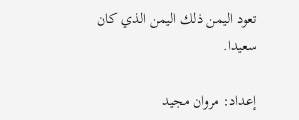تعود اليمن ذلك اليمن الذي كان سعيدا.

إعداد: مروان مجيد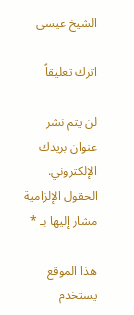الشيخ عيسى

اترك تعليقاً

لن يتم نشر عنوان بريدك الإلكتروني. الحقول الإلزامية مشار إليها بـ *

هذا الموقع يستخدم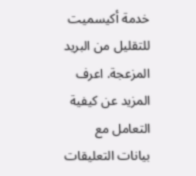خدمة أكيسميت للتقليل من البريد المزعجة. اعرف المزيد عن كيفية التعامل مع بيانات التعليقات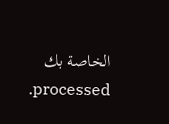الخاصة بك processed.